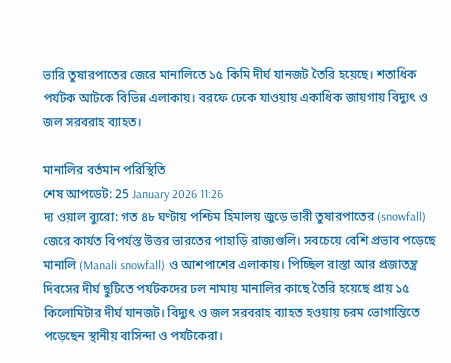ভারি তুষারপাতের জেরে মানালিতে ১৫ কিমি দীর্ঘ যানজট তৈরি হয়েছে। শতাধিক পর্যটক আটকে বিভিন্ন এলাকায়। বরফে ঢেকে যাওয়ায় একাধিক জায়গায় বিদ্যুৎ ও জল সরবরাহ ব্যাহত।

মানালির বর্তমান পরিস্থিতি
শেষ আপডেট: 25 January 2026 11:26
দ্য ওয়াল ব্যুরো: গত ৪৮ ঘণ্টায় পশ্চিম হিমালয় জুড়ে ভারী তুষারপাতের (snowfall) জেরে কার্যত বিপর্যস্ত উত্তর ভারতের পাহাড়ি রাজ্যগুলি। সবচেয়ে বেশি প্রভাব পড়েছে মানালি (Manali snowfall) ও আশপাশের এলাকায়। পিচ্ছিল রাস্তা আর প্রজাতন্ত্র দিবসের দীর্ঘ ছুটিতে পর্যটকদের ঢল নামায় মানালির কাছে তৈরি হয়েছে প্রায় ১৫ কিলোমিটার দীর্ঘ যানজট। বিদ্যুৎ ও জল সরবরাহ ব্যাহত হওয়ায় চরম ভোগান্তিতে পড়েছেন স্থানীয় বাসিন্দা ও পর্যটকেরা।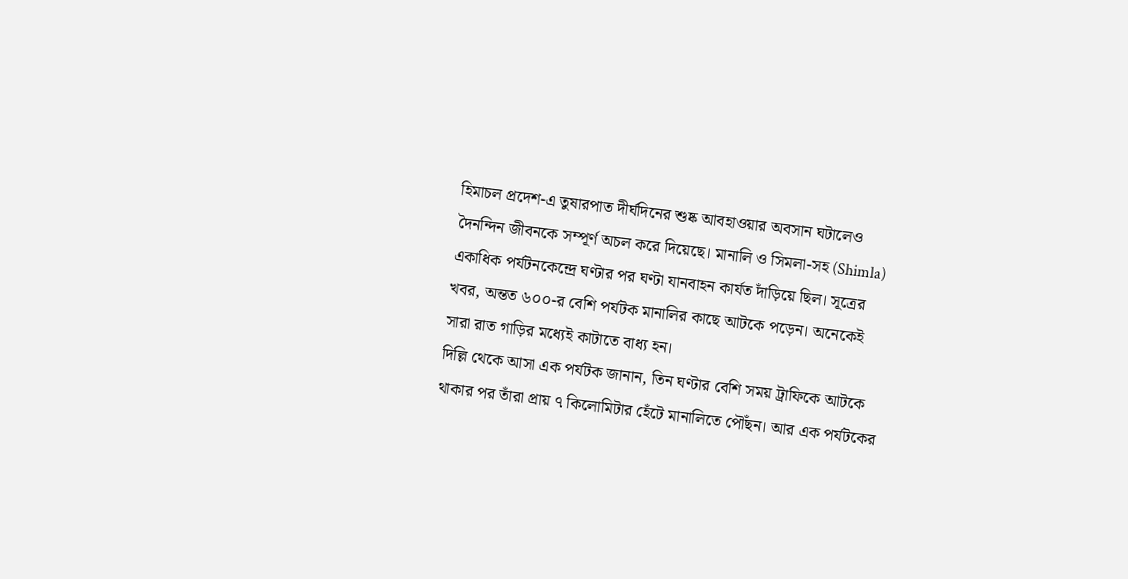হিমাচল প্রদেশ-এ তুষারপাত দীর্ঘদিনের শুষ্ক আবহাওয়ার অবসান ঘটালেও দৈনন্দিন জীবনকে সম্পূর্ণ অচল করে দিয়েছে। মানালি ও সিমলা-সহ (Shimla) একাধিক পর্যটনকেন্দ্রে ঘণ্টার পর ঘণ্টা যানবাহন কার্যত দাঁড়িয়ে ছিল। সূত্রের খবর, অন্তত ৬০০-র বেশি পর্যটক মানালির কাছে আটকে পড়েন। অনেকেই সারা রাত গাড়ির মধ্যেই কাটাতে বাধ্য হন।
দিল্লি থেকে আসা এক পর্যটক জানান, তিন ঘণ্টার বেশি সময় ট্রাফিকে আটকে থাকার পর তাঁরা প্রায় ৭ কিলোমিটার হেঁটে মানালিতে পৌঁছন। আর এক পর্যটকের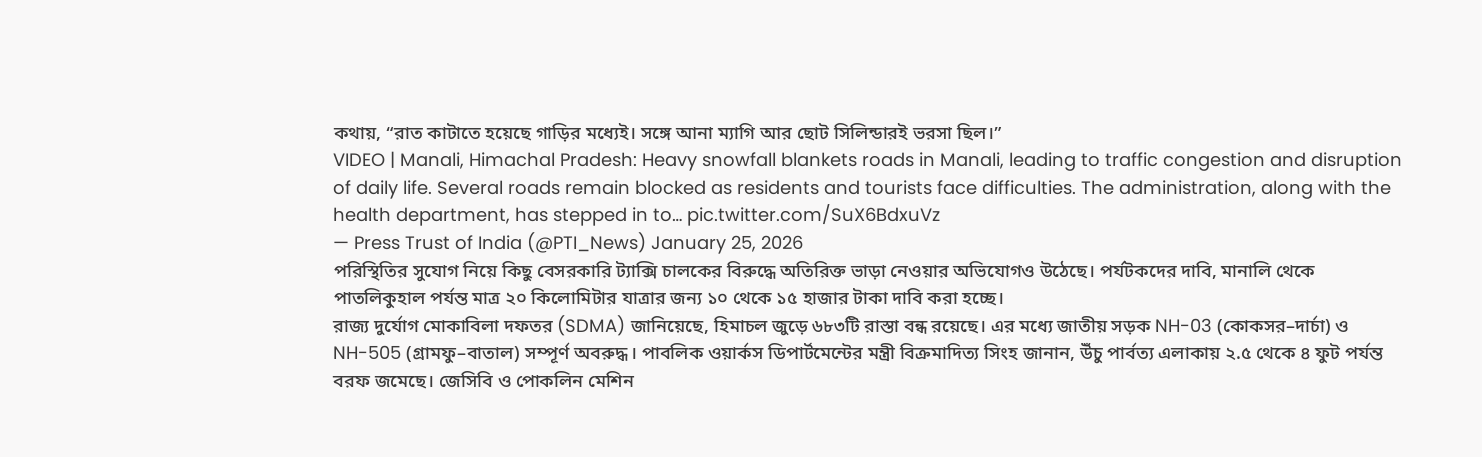কথায়, “রাত কাটাতে হয়েছে গাড়ির মধ্যেই। সঙ্গে আনা ম্যাগি আর ছোট সিলিন্ডারই ভরসা ছিল।”
VIDEO | Manali, Himachal Pradesh: Heavy snowfall blankets roads in Manali, leading to traffic congestion and disruption of daily life. Several roads remain blocked as residents and tourists face difficulties. The administration, along with the health department, has stepped in to… pic.twitter.com/SuX6BdxuVz
— Press Trust of India (@PTI_News) January 25, 2026
পরিস্থিতির সুযোগ নিয়ে কিছু বেসরকারি ট্যাক্সি চালকের বিরুদ্ধে অতিরিক্ত ভাড়া নেওয়ার অভিযোগও উঠেছে। পর্যটকদের দাবি, মানালি থেকে পাতলিকুহাল পর্যন্ত মাত্র ২০ কিলোমিটার যাত্রার জন্য ১০ থেকে ১৫ হাজার টাকা দাবি করা হচ্ছে।
রাজ্য দুর্যোগ মোকাবিলা দফতর (SDMA) জানিয়েছে, হিমাচল জুড়ে ৬৮৩টি রাস্তা বন্ধ রয়েছে। এর মধ্যে জাতীয় সড়ক NH-03 (কোকসর–দার্চা) ও NH-505 (গ্রামফু–বাতাল) সম্পূর্ণ অবরুদ্ধ। পাবলিক ওয়ার্কস ডিপার্টমেন্টের মন্ত্রী বিক্রমাদিত্য সিংহ জানান, উঁচু পার্বত্য এলাকায় ২.৫ থেকে ৪ ফুট পর্যন্ত বরফ জমেছে। জেসিবি ও পোকলিন মেশিন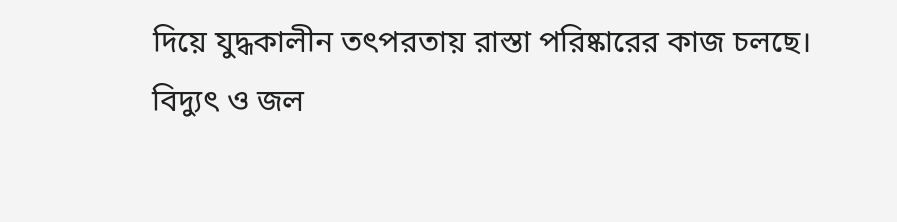দিয়ে যুদ্ধকালীন তৎপরতায় রাস্তা পরিষ্কারের কাজ চলছে।
বিদ্যুৎ ও জল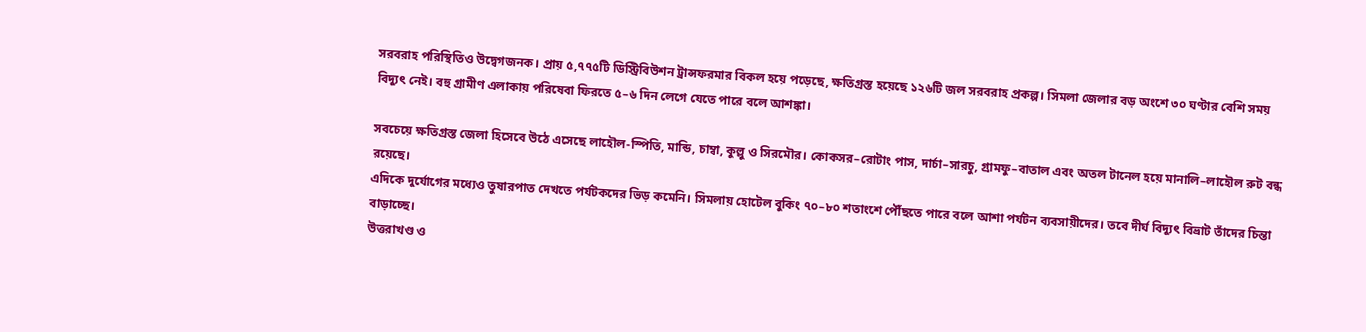সরবরাহ পরিস্থিতিও উদ্বেগজনক। প্রায় ৫,৭৭৫টি ডিস্ট্রিবিউশন ট্রান্সফরমার বিকল হয়ে পড়েছে, ক্ষতিগ্রস্ত হয়েছে ১২৬টি জল সরবরাহ প্রকল্প। সিমলা জেলার বড় অংশে ৩০ ঘণ্টার বেশি সময় বিদ্যুৎ নেই। বহু গ্রামীণ এলাকায় পরিষেবা ফিরতে ৫–৬ দিন লেগে যেতে পারে বলে আশঙ্কা।

সবচেয়ে ক্ষতিগ্রস্ত জেলা হিসেবে উঠে এসেছে লাহৌল-স্পিতি, মান্ডি, চাম্বা, কুল্লু ও সিরমৌর। কোকসর–রোটাং পাস, দার্চা–সারচু, গ্রামফু–বাতাল এবং অতল টানেল হয়ে মানালি–লাহৌল রুট বন্ধ রয়েছে।
এদিকে দুর্যোগের মধ্যেও তুষারপাত দেখতে পর্যটকদের ভিড় কমেনি। সিমলায় হোটেল বুকিং ৭০–৮০ শতাংশে পৌঁছতে পারে বলে আশা পর্যটন ব্যবসায়ীদের। তবে দীর্ঘ বিদ্যুৎ বিভ্রাট তাঁদের চিন্তা বাড়াচ্ছে।
উত্তরাখণ্ড ও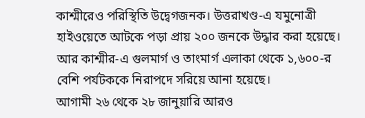কাশ্মীরেও পরিস্থিতি উদ্বেগজনক। উত্তরাখণ্ড-এ যমুনোত্রী হাইওয়েতে আটকে পড়া প্রায় ২০০ জনকে উদ্ধার করা হয়েছে। আর কাশ্মীর-এ গুলমার্গ ও তাংমার্গ এলাকা থেকে ১,৬০০-র বেশি পর্যটককে নিরাপদে সরিয়ে আনা হয়েছে।
আগামী ২৬ থেকে ২৮ জানুয়ারি আরও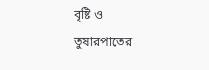বৃষ্টি ও তুষারপাতের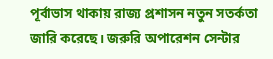পূর্বাভাস থাকায় রাজ্য প্রশাসন নতুন সতর্কতা জারি করেছে। জরুরি অপারেশন সেন্টার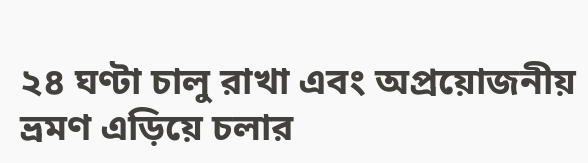২৪ ঘণ্টা চালু রাখা এবং অপ্রয়োজনীয় ভ্রমণ এড়িয়ে চলার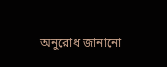অনুরোধ জানানো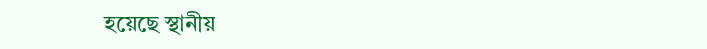হয়েছে স্থানীয়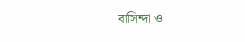বাসিন্দা ও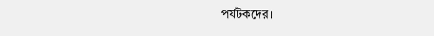পর্যটকদের।